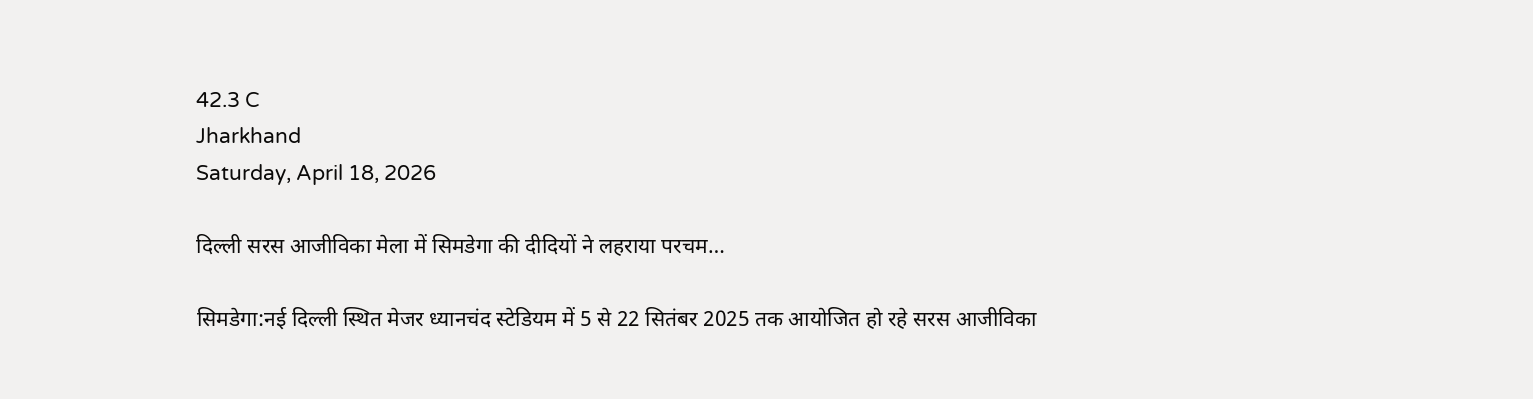42.3 C
Jharkhand
Saturday, April 18, 2026

दिल्ली सरस आजीविका मेला में सिमडेगा की दीदियों ने लहराया परचम…

सिमडेगा:नई दिल्ली स्थित मेजर ध्यानचंद स्टेडियम में 5 से 22 सितंबर 2025 तक आयोजित हो रहे सरस आजीविका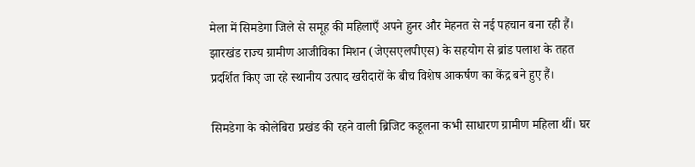मेला में सिमडेगा जिले से समूह की महिलाएँ अपने हुनर और मेहनत से नई पहचान बना रही हैं। झारखंड राज्य ग्रामीण आजीविका मिशन (जेएसएलपीएस) के सहयोग से ब्रांड पलाश के तहत प्रदर्शित किए जा रहे स्थानीय उत्पाद खरीदारों के बीच विशेष आकर्षण का केंद्र बने हुए हैं।

सिमडेगा के कोलेबिरा प्रखंड की रहने वाली ब्रिजिट कडूलना कभी साधारण ग्रामीण महिला थीं। घर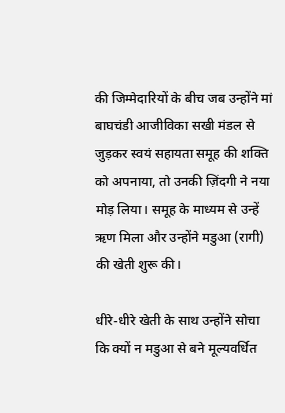की जिम्मेदारियों के बीच जब उन्होंने मां बाघचंडी आजीविका सखी मंडल से जुड़कर स्वयं सहायता समूह की शक्ति को अपनाया, तो उनकी ज़िंदगी ने नया मोड़ लिया। समूह के माध्यम से उन्हें ऋण मिला और उन्होंने मडुआ (रागी) की खेती शुरू की।

धीरे-धीरे खेती के साथ उन्होंने सोचा कि क्यों न मडुआ से बने मूल्यवर्धित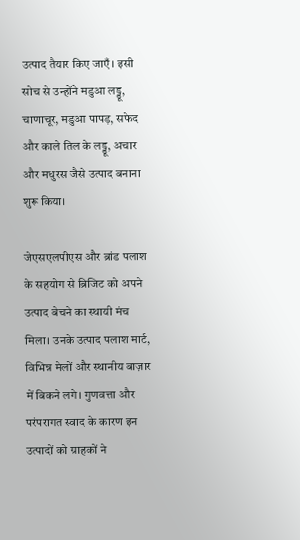उत्पाद तैयार किए जाएँ। इसी सोच से उन्होंने मडुआ लड्डू, चाणाचूर, मडुआ पापड़, सफेद और काले तिल के लड्डू, अचार और मधुरस जैसे उत्पाद बनाना शुरू किया।

जेएसएलपीएस और ब्रांड पलाश के सहयोग से ब्रिजिट को अपने उत्पाद बेचने का स्थायी मंच मिला। उनके उत्पाद पलाश मार्ट, विभिन्न मेलों और स्थानीय बाज़ार में बिकने लगे। गुणवत्ता और परंपरागत स्वाद के कारण इन उत्पादों को ग्राहकों ने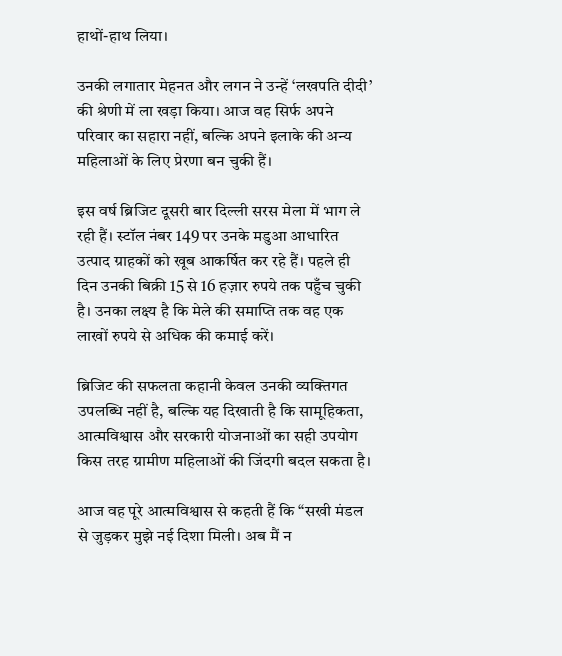हाथों-हाथ लिया।

उनकी लगातार मेहनत और लगन ने उन्हें ‘लखपति दीदी’ की श्रेणी में ला खड़ा किया। आज वह सिर्फ अपने परिवार का सहारा नहीं, बल्कि अपने इलाके की अन्य महिलाओं के लिए प्रेरणा बन चुकी हैं।

इस वर्ष ब्रिजिट दूसरी बार दिल्ली सरस मेला में भाग ले रही हैं। स्टॉल नंबर 149 पर उनके मडुआ आधारित उत्पाद ग्राहकों को खूब आकर्षित कर रहे हैं। पहले ही दिन उनकी बिक्री 15 से 16 हज़ार रुपये तक पहुँच चुकी है। उनका लक्ष्य है कि मेले की समाप्ति तक वह एक लाखों रुपये से अधिक की कमाई करें।

ब्रिजिट की सफलता कहानी केवल उनकी व्यक्तिगत उपलब्धि नहीं है, बल्कि यह दिखाती है कि सामूहिकता, आत्मविश्वास और सरकारी योजनाओं का सही उपयोग किस तरह ग्रामीण महिलाओं की जिंदगी बदल सकता है।

आज वह पूरे आत्मविश्वास से कहती हैं कि “सखी मंडल से जुड़कर मुझे नई दिशा मिली। अब मैं न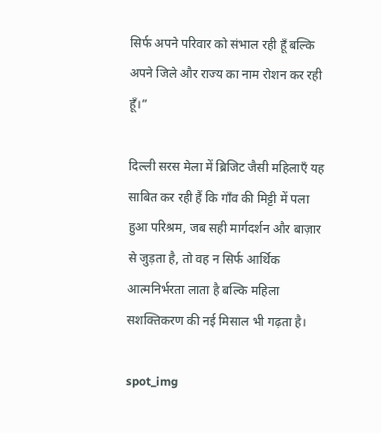सिर्फ अपने परिवार को संभाल रही हूँ बल्कि अपने जिले और राज्य का नाम रोशन कर रही हूँ।”

दिल्ली सरस मेला में ब्रिजिट जैसी महिलाएँ यह साबित कर रही हैं कि गाँव की मिट्टी में पला हुआ परिश्रम, जब सही मार्गदर्शन और बाज़ार से जुड़ता है, तो वह न सिर्फ आर्थिक आत्मनिर्भरता लाता है बल्कि महिला सशक्तिकरण की नई मिसाल भी गढ़ता है।

spot_img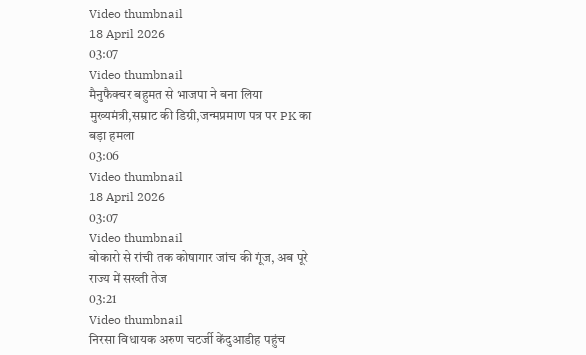Video thumbnail
18 April 2026
03:07
Video thumbnail
मैनुफैक्चर बहुमत से भाजपा ने बना लिया मुख्यमंत्री,सम्राट की डिग्री,जन्मप्रमाण पत्र पर PK का बड़ा हमला
03:06
Video thumbnail
18 April 2026
03:07
Video thumbnail
बोकारो से रांची तक कोषागार जांच की गूंज, अब पूरे राज्य में सख्ती तेज
03:21
Video thumbnail
निरसा विधायक अरुण चटर्जी केंदुआडीह पहुंच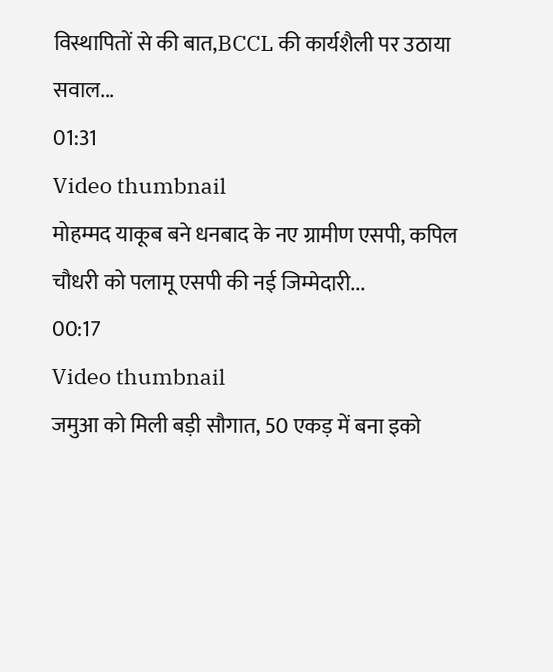विस्थापितों से की बात,BCCL की कार्यशैली पर उठाया सवाल...
01:31
Video thumbnail
मोहम्मद याकूब बने धनबाद के नए ग्रामीण एसपी, कपिल चौधरी को पलामू एसपी की नई जिम्मेदारी...
00:17
Video thumbnail
जमुआ को मिली बड़ी सौगात, 50 एकड़ में बना इको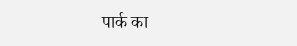पार्क का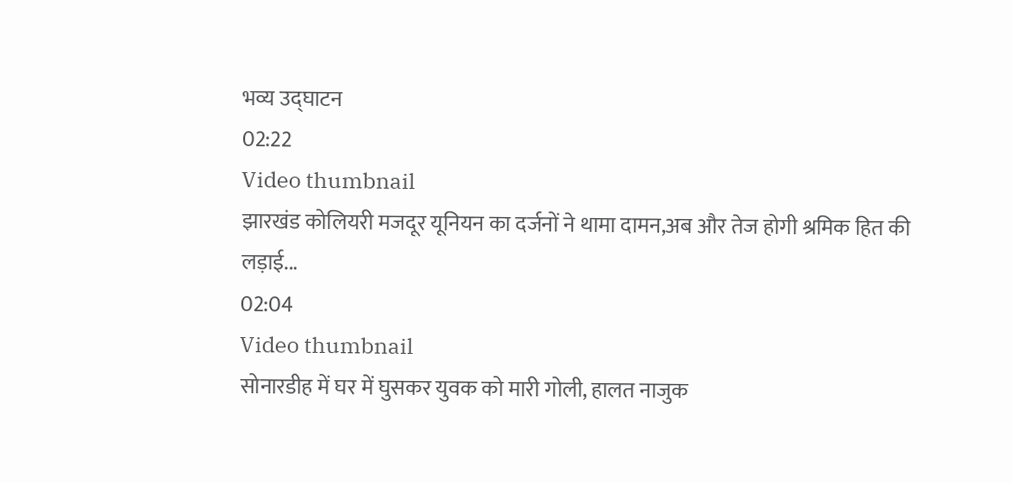भव्य उद्घाटन
02:22
Video thumbnail
झारखंड कोलियरी मजदूर यूनियन का दर्जनों ने थामा दामन,अब और तेज होगी श्रमिक हित की लड़ाई...
02:04
Video thumbnail
सोनारडीह में घर में घुसकर युवक को मारी गोली, हालत नाजुक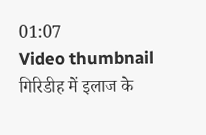01:07
Video thumbnail
गिरिडीह में इलाज के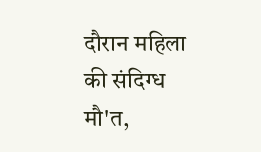दौरान महिला की संदिग्ध मौ'त,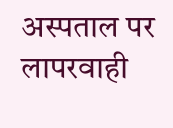अस्पताल पर लापरवाही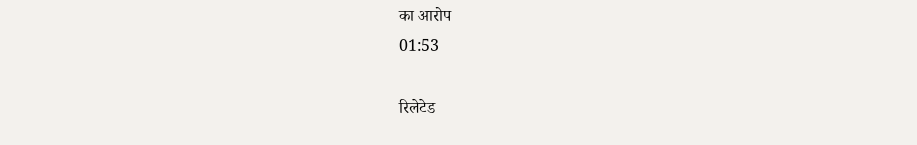का आरोप
01:53

रिलेटेड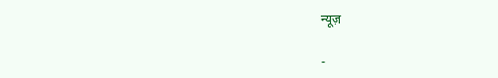न्यूज़

-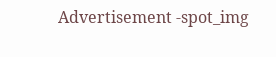Advertisement -spot_img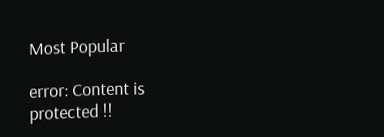Most Popular

error: Content is protected !!